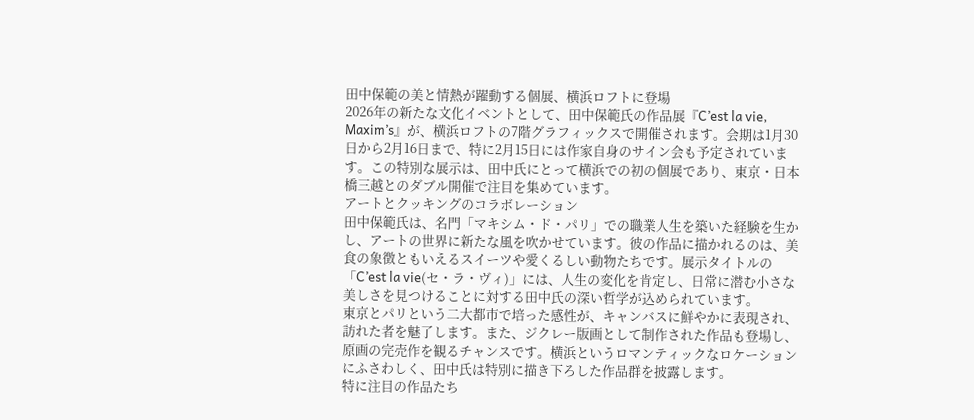田中保範の美と情熱が躍動する個展、横浜ロフトに登場
2026年の新たな文化イベントとして、田中保範氏の作品展『C’est la vie, Maxim’s』が、横浜ロフトの7階グラフィックスで開催されます。会期は1月30日から2月16日まで、特に2月15日には作家自身のサイン会も予定されています。この特別な展示は、田中氏にとって横浜での初の個展であり、東京・日本橋三越とのダブル開催で注目を集めています。
アートとクッキングのコラボレーション
田中保範氏は、名門「マキシム・ド・パリ」での職業人生を築いた経験を生かし、アートの世界に新たな風を吹かせています。彼の作品に描かれるのは、美食の象徴ともいえるスイーツや愛くるしい動物たちです。展示タイトルの「C’est la vie(セ・ラ・ヴィ)」には、人生の変化を肯定し、日常に潜む小さな美しさを見つけることに対する田中氏の深い哲学が込められています。
東京とパリという二大都市で培った感性が、キャンバスに鮮やかに表現され、訪れた者を魅了します。また、ジクレー版画として制作された作品も登場し、原画の完売作を観るチャンスです。横浜というロマンティックなロケーションにふさわしく、田中氏は特別に描き下ろした作品群を披露します。
特に注目の作品たち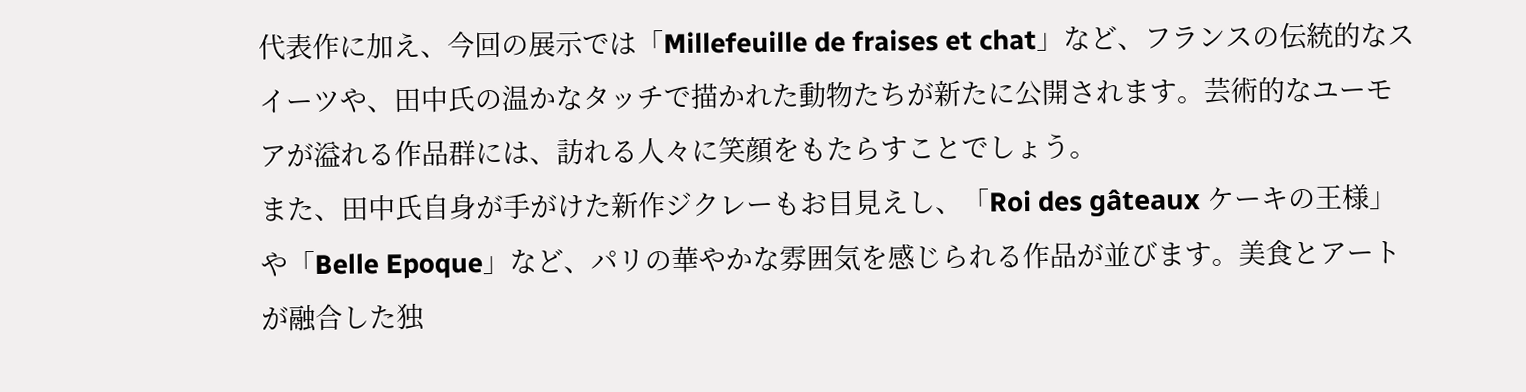代表作に加え、今回の展示では「Millefeuille de fraises et chat」など、フランスの伝統的なスイーツや、田中氏の温かなタッチで描かれた動物たちが新たに公開されます。芸術的なユーモアが溢れる作品群には、訪れる人々に笑顔をもたらすことでしょう。
また、田中氏自身が手がけた新作ジクレーもお目見えし、「Roi des gâteaux ケーキの王様」や「Belle Epoque」など、パリの華やかな雰囲気を感じられる作品が並びます。美食とアートが融合した独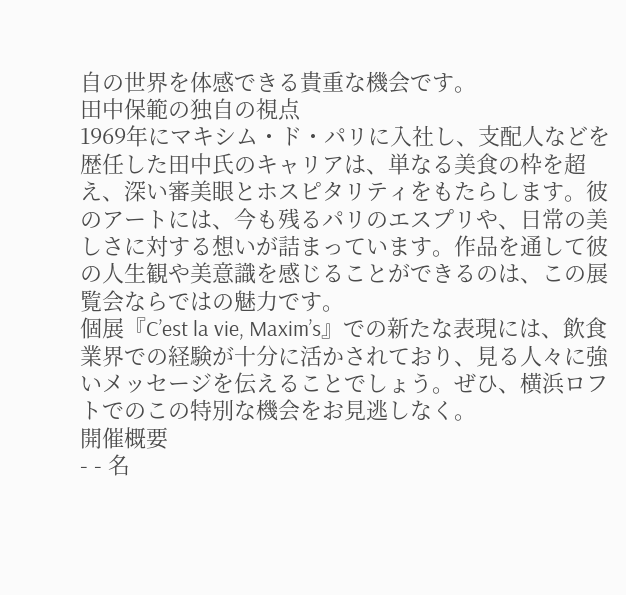自の世界を体感できる貴重な機会です。
田中保範の独自の視点
1969年にマキシム・ド・パリに入社し、支配人などを歴任した田中氏のキャリアは、単なる美食の枠を超え、深い審美眼とホスピタリティをもたらします。彼のアートには、今も残るパリのエスプリや、日常の美しさに対する想いが詰まっています。作品を通して彼の人生観や美意識を感じることができるのは、この展覧会ならではの魅力です。
個展『C’est la vie, Maxim’s』での新たな表現には、飲食業界での経験が十分に活かされており、見る人々に強いメッセージを伝えることでしょう。ぜひ、横浜ロフトでのこの特別な機会をお見逃しなく。
開催概要
- - 名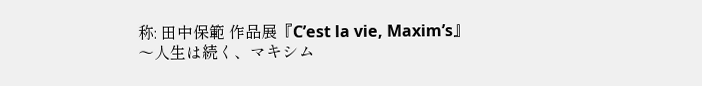称: 田中保範 作品展『C’est la vie, Maxim’s』〜人生は続く、マキシム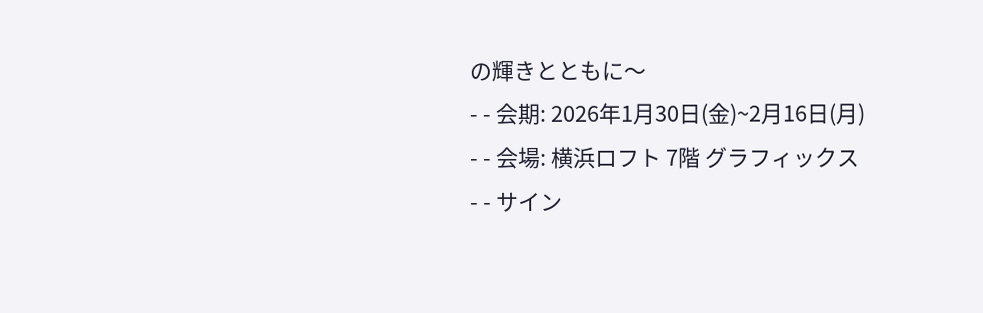の輝きとともに〜
- - 会期: 2026年1月30日(金)~2月16日(月)
- - 会場: 横浜ロフト 7階 グラフィックス
- - サイン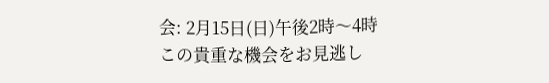会: 2月15日(日)午後2時〜4時
この貴重な機会をお見逃し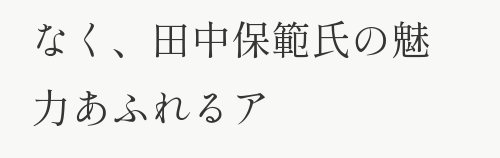なく、田中保範氏の魅力あふれるア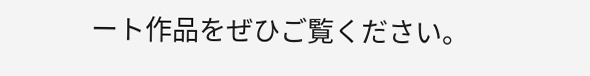ート作品をぜひご覧ください。